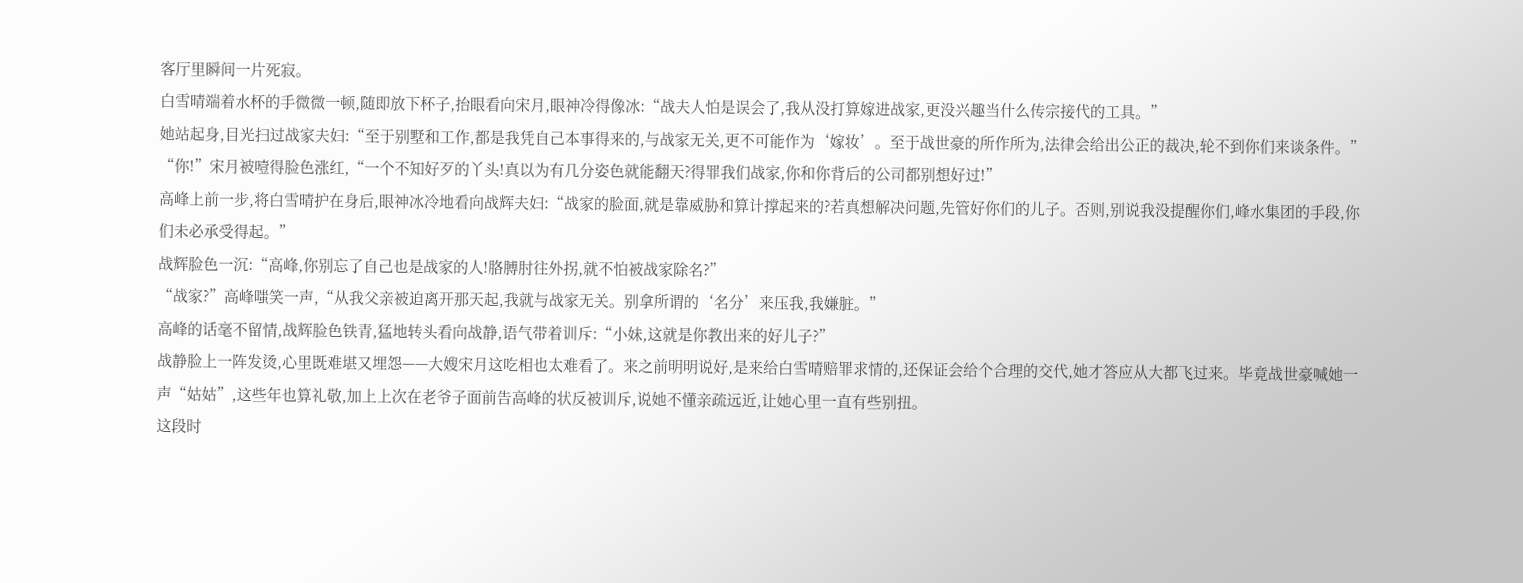客厅里瞬间一片死寂。
白雪晴端着水杯的手微微一顿,随即放下杯子,抬眼看向宋月,眼神冷得像冰:“战夫人怕是误会了,我从没打算嫁进战家,更没兴趣当什么传宗接代的工具。”
她站起身,目光扫过战家夫妇:“至于别墅和工作,都是我凭自己本事得来的,与战家无关,更不可能作为‘嫁妆’。至于战世豪的所作所为,法律会给出公正的裁决,轮不到你们来谈条件。”
“你!”宋月被噎得脸色涨红,“一个不知好歹的丫头!真以为有几分姿色就能翻天?得罪我们战家,你和你背后的公司都别想好过!”
高峰上前一步,将白雪晴护在身后,眼神冰冷地看向战辉夫妇:“战家的脸面,就是靠威胁和算计撑起来的?若真想解决问题,先管好你们的儿子。否则,别说我没提醒你们,峰水集团的手段,你们未必承受得起。”
战辉脸色一沉:“高峰,你别忘了自己也是战家的人!胳膊肘往外拐,就不怕被战家除名?”
“战家?”高峰嗤笑一声,“从我父亲被迫离开那天起,我就与战家无关。别拿所谓的‘名分’来压我,我嫌脏。”
高峰的话毫不留情,战辉脸色铁青,猛地转头看向战静,语气带着训斥:“小妹,这就是你教出来的好儿子?”
战静脸上一阵发烫,心里既难堪又埋怨——大嫂宋月这吃相也太难看了。来之前明明说好,是来给白雪晴赔罪求情的,还保证会给个合理的交代,她才答应从大都飞过来。毕竟战世豪喊她一声“姑姑”,这些年也算礼敬,加上上次在老爷子面前告高峰的状反被训斥,说她不懂亲疏远近,让她心里一直有些别扭。
这段时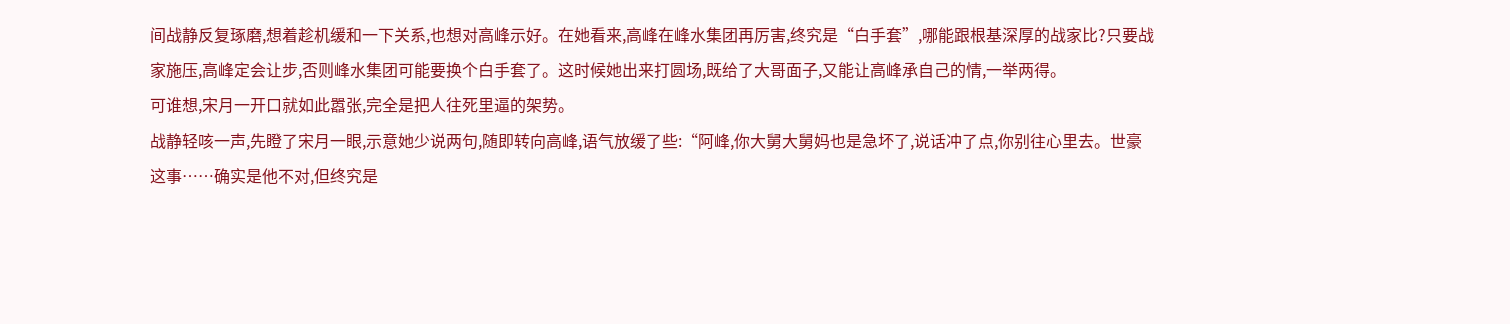间战静反复琢磨,想着趁机缓和一下关系,也想对高峰示好。在她看来,高峰在峰水集团再厉害,终究是“白手套”,哪能跟根基深厚的战家比?只要战家施压,高峰定会让步,否则峰水集团可能要换个白手套了。这时候她出来打圆场,既给了大哥面子,又能让高峰承自己的情,一举两得。
可谁想,宋月一开口就如此嚣张,完全是把人往死里逼的架势。
战静轻咳一声,先瞪了宋月一眼,示意她少说两句,随即转向高峰,语气放缓了些:“阿峰,你大舅大舅妈也是急坏了,说话冲了点,你别往心里去。世豪这事……确实是他不对,但终究是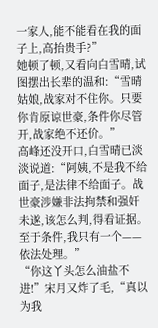一家人,能不能看在我的面子上,高抬贵手?”
她顿了顿,又看向白雪晴,试图摆出长辈的温和:“雪晴姑娘,战家对不住你。只要你肯原谅世豪,条件你尽管开,战家绝不还价。”
高峰还没开口,白雪晴已淡淡说道:“阿姨,不是我不给面子,是法律不给面子。战世豪涉嫌非法拘禁和强奸未遂,该怎么判,得看证据。至于条件,我只有一个——依法处理。”
“你这丫头怎么油盐不进!”宋月又炸了毛,“真以为我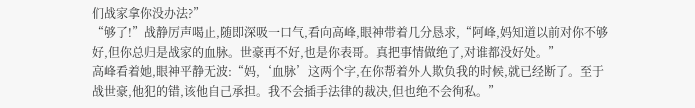们战家拿你没办法?”
“够了!”战静厉声喝止,随即深吸一口气,看向高峰,眼神带着几分恳求,“阿峰,妈知道以前对你不够好,但你总归是战家的血脉。世豪再不好,也是你表哥。真把事情做绝了,对谁都没好处。”
高峰看着她,眼神平静无波:“妈,‘血脉’这两个字,在你帮着外人欺负我的时候,就已经断了。至于战世豪,他犯的错,该他自己承担。我不会插手法律的裁决,但也绝不会徇私。”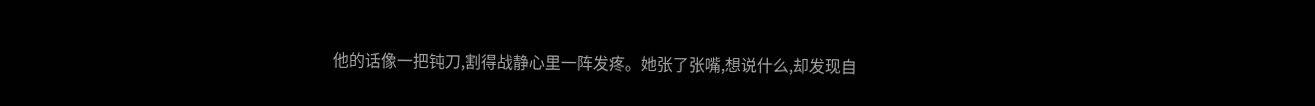他的话像一把钝刀,割得战静心里一阵发疼。她张了张嘴,想说什么,却发现自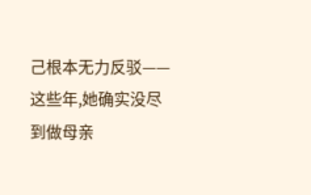己根本无力反驳——这些年,她确实没尽到做母亲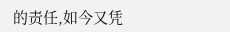的责任,如今又凭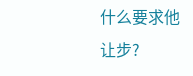什么要求他让步?